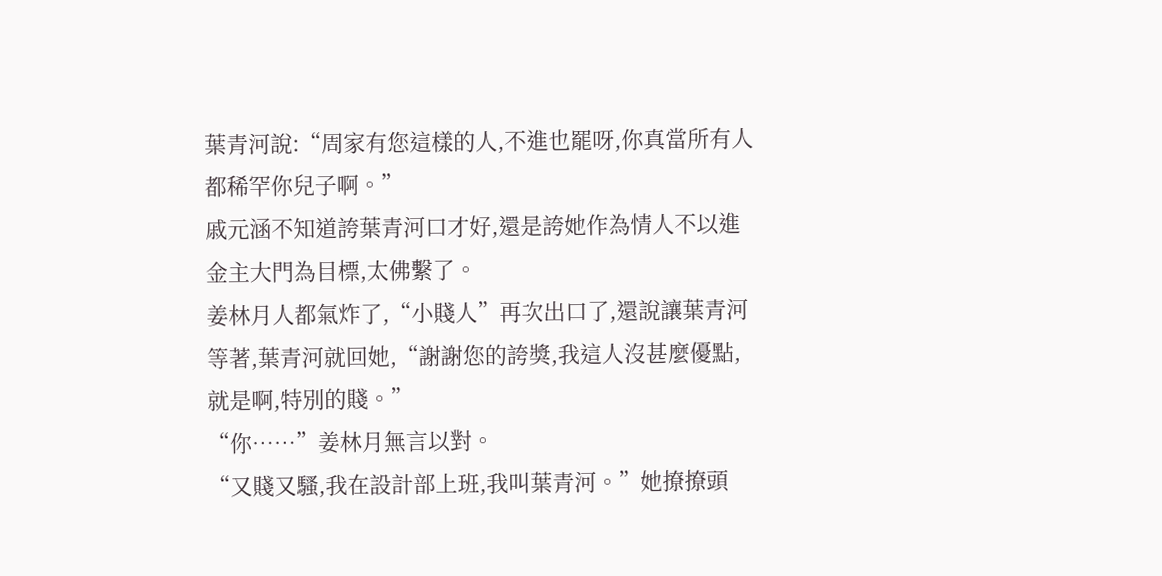葉青河說:“周家有您這樣的人,不進也罷呀,你真當所有人都稀罕你兒子啊。”
戚元涵不知道誇葉青河口才好,還是誇她作為情人不以進金主大門為目標,太佛繫了。
姜林月人都氣炸了,“小賤人”再次出口了,還說讓葉青河等著,葉青河就回她,“謝謝您的誇獎,我這人沒甚麼優點,就是啊,特別的賤。”
“你……”姜林月無言以對。
“又賤又騷,我在設計部上班,我叫葉青河。”她撩撩頭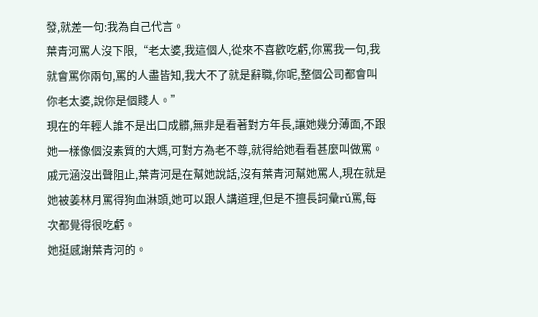發,就差一句:我為自己代言。
葉青河罵人沒下限,“老太婆,我這個人,從來不喜歡吃虧,你罵我一句,我就會罵你兩句,罵的人盡皆知,我大不了就是辭職,你呢,整個公司都會叫你老太婆,說你是個賤人。”
現在的年輕人誰不是出口成髒,無非是看著對方年長,讓她幾分薄面,不跟她一樣像個沒素質的大媽,可對方為老不尊,就得給她看看甚麼叫做罵。
戚元涵沒出聲阻止,葉青河是在幫她說話,沒有葉青河幫她罵人,現在就是她被姜林月罵得狗血淋頭,她可以跟人講道理,但是不擅長詞彙rǔ罵,每次都覺得很吃虧。
她挺感謝葉青河的。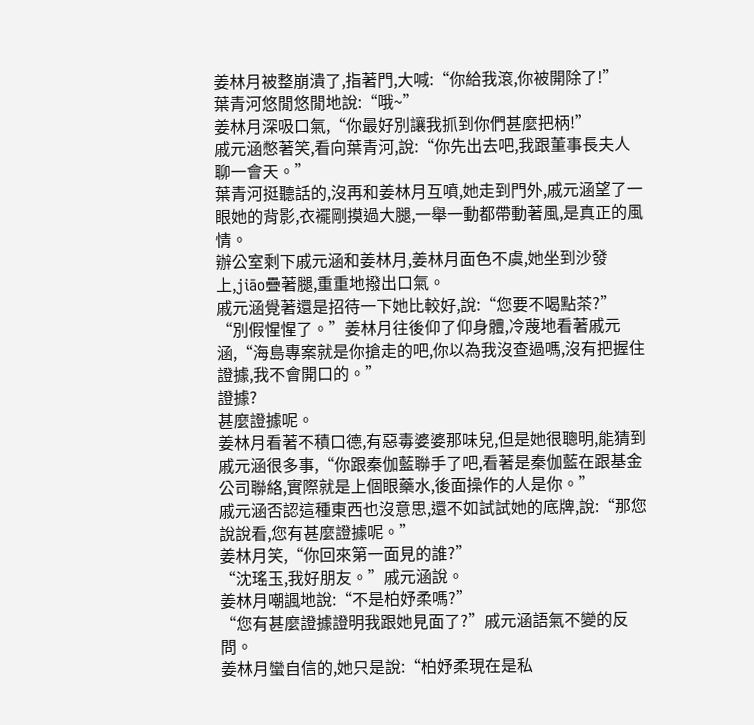姜林月被整崩潰了,指著門,大喊:“你給我滾,你被開除了!”
葉青河悠閒悠閒地說:“哦~”
姜林月深吸口氣,“你最好別讓我抓到你們甚麼把柄!”
戚元涵憋著笑,看向葉青河,說:“你先出去吧,我跟董事長夫人聊一會天。”
葉青河挺聽話的,沒再和姜林月互噴,她走到門外,戚元涵望了一眼她的背影,衣襬剛摸過大腿,一舉一動都帶動著風,是真正的風情。
辦公室剩下戚元涵和姜林月,姜林月面色不虞,她坐到沙發上,jiāo疊著腿,重重地撥出口氣。
戚元涵覺著還是招待一下她比較好,說:“您要不喝點茶?”
“別假惺惺了。”姜林月往後仰了仰身體,冷蔑地看著戚元涵,“海島專案就是你搶走的吧,你以為我沒查過嗎,沒有把握住證據,我不會開口的。”
證據?
甚麼證據呢。
姜林月看著不積口德,有惡毒婆婆那味兒,但是她很聰明,能猜到戚元涵很多事,“你跟秦伽藍聯手了吧,看著是秦伽藍在跟基金公司聯絡,實際就是上個眼藥水,後面操作的人是你。”
戚元涵否認這種東西也沒意思,還不如試試她的底牌,說:“那您說說看,您有甚麼證據呢。”
姜林月笑,“你回來第一面見的誰?”
“沈瑤玉,我好朋友。”戚元涵說。
姜林月嘲諷地說:“不是柏妤柔嗎?”
“您有甚麼證據證明我跟她見面了?”戚元涵語氣不變的反問。
姜林月蠻自信的,她只是說:“柏妤柔現在是私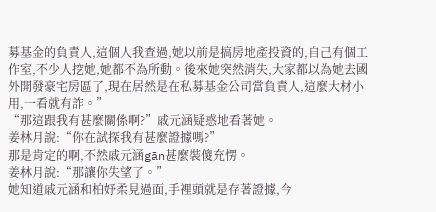募基金的負責人,這個人我查過,她以前是搞房地產投資的,自己有個工作室,不少人挖她,她都不為所動。後來她突然消失,大家都以為她去國外開發豪宅房區了,現在居然是在私募基金公司當負責人,這麼大材小用,一看就有詐。”
“那這跟我有甚麼關係啊?”戚元涵疑惑地看著她。
姜林月說:“你在試探我有甚麼證據嗎?”
那是肯定的啊,不然戚元涵gān甚麼裝傻充愣。
姜林月說:“那讓你失望了。”
她知道戚元涵和柏妤柔見過面,手裡頭就是存著證據,今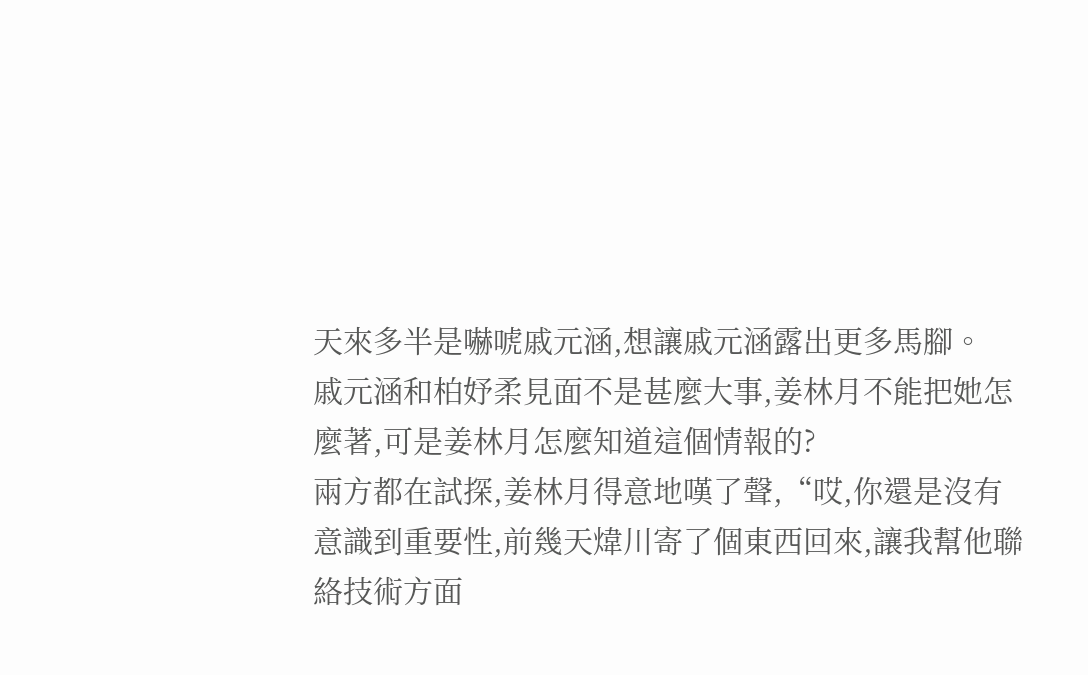天來多半是嚇唬戚元涵,想讓戚元涵露出更多馬腳。
戚元涵和柏妤柔見面不是甚麼大事,姜林月不能把她怎麼著,可是姜林月怎麼知道這個情報的?
兩方都在試探,姜林月得意地嘆了聲,“哎,你還是沒有意識到重要性,前幾天煒川寄了個東西回來,讓我幫他聯絡技術方面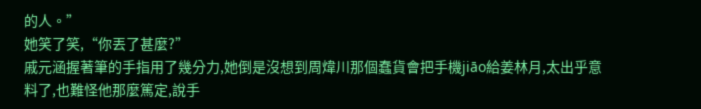的人。”
她笑了笑,“你丟了甚麼?”
戚元涵握著筆的手指用了幾分力,她倒是沒想到周煒川那個蠢貨會把手機jiāo給姜林月,太出乎意料了,也難怪他那麼篤定,說手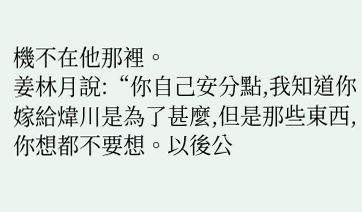機不在他那裡。
姜林月說:“你自己安分點,我知道你嫁給煒川是為了甚麼,但是那些東西,你想都不要想。以後公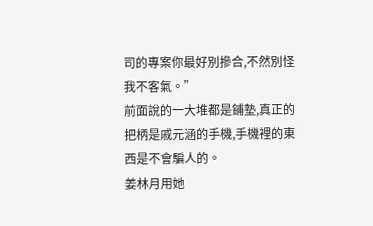司的專案你最好別摻合,不然別怪我不客氣。”
前面說的一大堆都是鋪墊,真正的把柄是戚元涵的手機,手機裡的東西是不會騙人的。
姜林月用她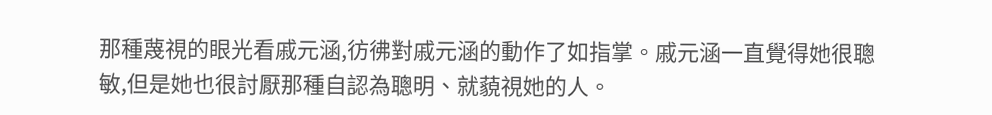那種蔑視的眼光看戚元涵,彷彿對戚元涵的動作了如指掌。戚元涵一直覺得她很聰敏,但是她也很討厭那種自認為聰明、就藐視她的人。